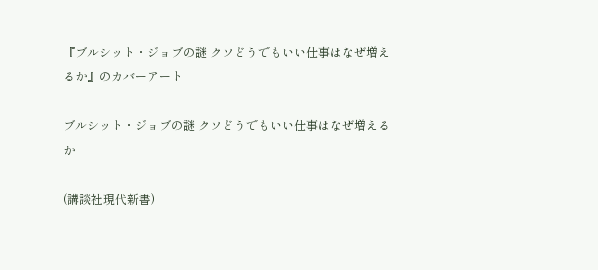『ブルシット・ジョブの謎 クソどうでもいい仕事はなぜ増えるか』のカバーアート

ブルシット・ジョブの謎 クソどうでもいい仕事はなぜ増えるか

(講談社現代新書)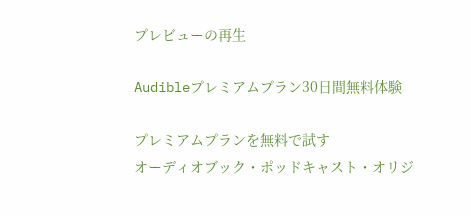プレビューの再生

Audibleプレミアムプラン30日間無料体験

プレミアムプランを無料で試す
オーディオブック・ポッドキャスト・オリジ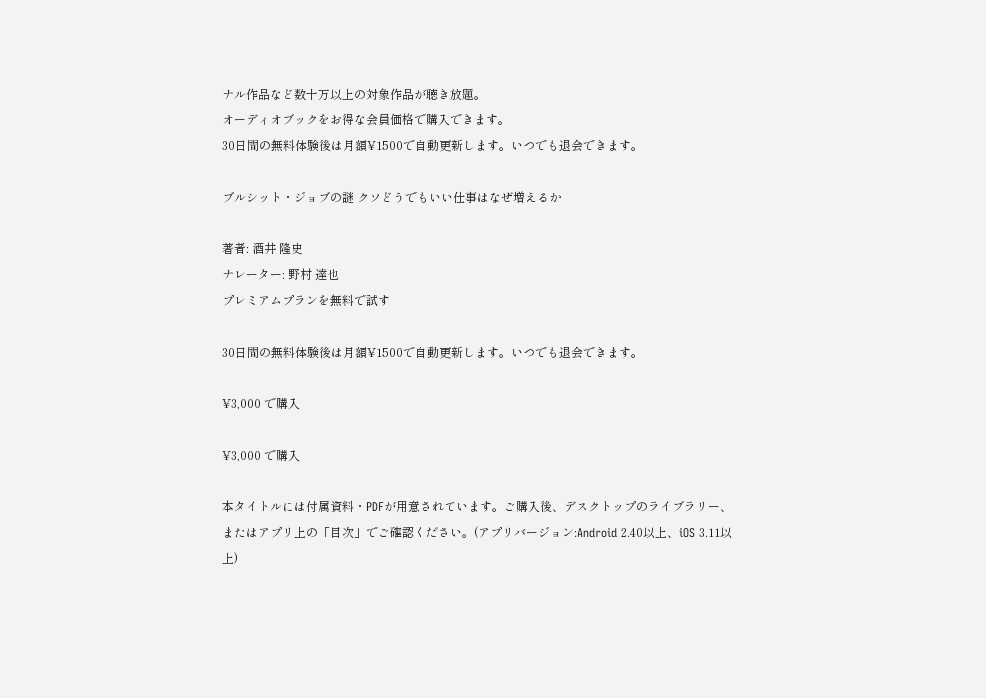ナル作品など数十万以上の対象作品が聴き放題。
オーディオブックをお得な会員価格で購入できます。
30日間の無料体験後は月額¥1500で自動更新します。いつでも退会できます。

ブルシット・ジョブの謎 クソどうでもいい仕事はなぜ増えるか

著者: 酒井 隆史
ナレーター: 野村 達也
プレミアムプランを無料で試す

30日間の無料体験後は月額¥1500で自動更新します。いつでも退会できます。

¥3,000 で購入

¥3,000 で購入

本タイトルには付属資料・PDFが用意されています。ご購入後、デスクトップのライブラリー、またはアプリ上の「目次」でご確認ください。(アプリバージョン:Android 2.40以上、iOS 3.11以上)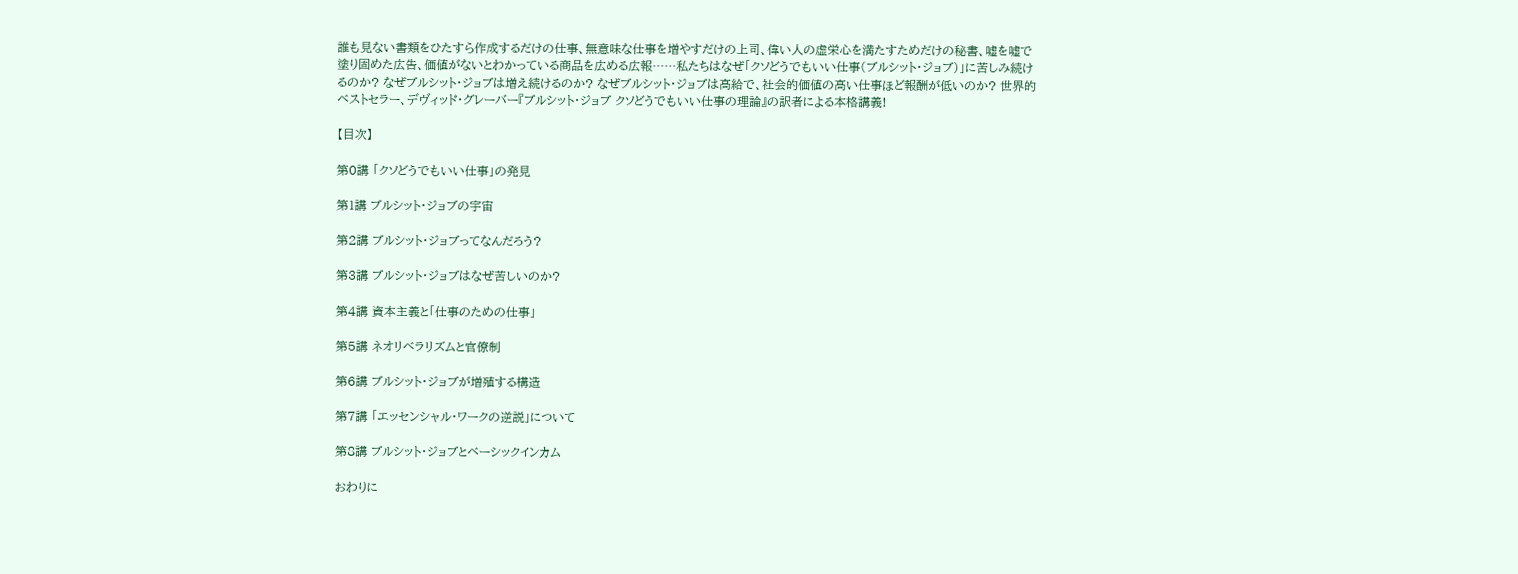誰も見ない書類をひたすら作成するだけの仕事、無意味な仕事を増やすだけの上司、偉い人の虚栄心を満たすためだけの秘書、嘘を嘘で塗り固めた広告、価値がないとわかっている商品を広める広報……私たちはなぜ「クソどうでもいい仕事(ブルシット・ジョブ)」に苦しみ続けるのか? なぜブルシット・ジョブは増え続けるのか? なぜブルシット・ジョブは高給で、社会的価値の高い仕事ほど報酬が低いのか? 世界的ベストセラー、デヴィッド・グレーバー『ブルシット・ジョブ クソどうでもいい仕事の理論』の訳者による本格講義!

【目次】

第0講 「クソどうでもいい仕事」の発見

第1講 ブルシット・ジョブの宇宙

第2講 ブルシット・ジョブってなんだろう?

第3講 ブルシット・ジョブはなぜ苦しいのか?

第4講 資本主義と「仕事のための仕事」

第5講 ネオリベラリズムと官僚制

第6講 ブルシット・ジョブが増殖する構造

第7講 「エッセンシャル・ワークの逆説」について

第8講 ブルシット・ジョブとベーシックインカム

おわりに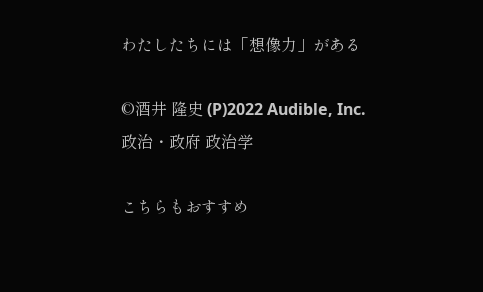わたしたちには「想像力」がある

©酒井 隆史 (P)2022 Audible, Inc.
政治・政府 政治学

こちらもおすすめ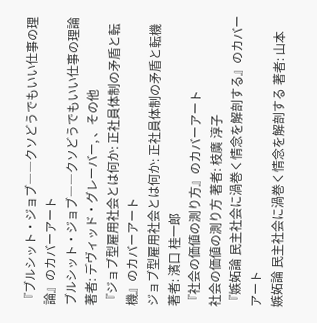『ブルシット・ジョブ――クソどうでもいい仕事の理論』のカバーアート
ブルシット・ジョブ――クソどうでもいい仕事の理論 著者: デヴィッド・グレーバー, 、その他
『ジョブ型雇用社会とは何か: 正社員体制の矛盾と転機』のカバーアート
ジョブ型雇用社会とは何か: 正社員体制の矛盾と転機 著者: 濱口 桂一郎
『社会の価値の測り方』のカバーアート
社会の価値の測り方 著者: 枝廣 淳子
『嫉妬論 民主社会に渦巻く情念を解剖する』のカバーアート
嫉妬論 民主社会に渦巻く情念を解剖する 著者: 山本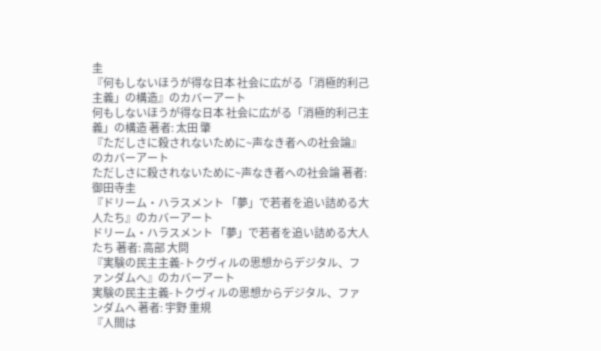圭
『何もしないほうが得な日本 社会に広がる「消極的利己主義」の構造』のカバーアート
何もしないほうが得な日本 社会に広がる「消極的利己主義」の構造 著者: 太田 肇
『ただしさに殺されないために~声なき者への社会論』のカバーアート
ただしさに殺されないために~声なき者への社会論 著者: 御田寺圭
『ドリーム・ハラスメント 「夢」で若者を追い詰める大人たち』のカバーアート
ドリーム・ハラスメント 「夢」で若者を追い詰める大人たち 著者: 高部 大問
『実験の民主主義-トクヴィルの思想からデジタル、ファンダムへ』のカバーアート
実験の民主主義-トクヴィルの思想からデジタル、ファンダムへ 著者: 宇野 重規
『人間は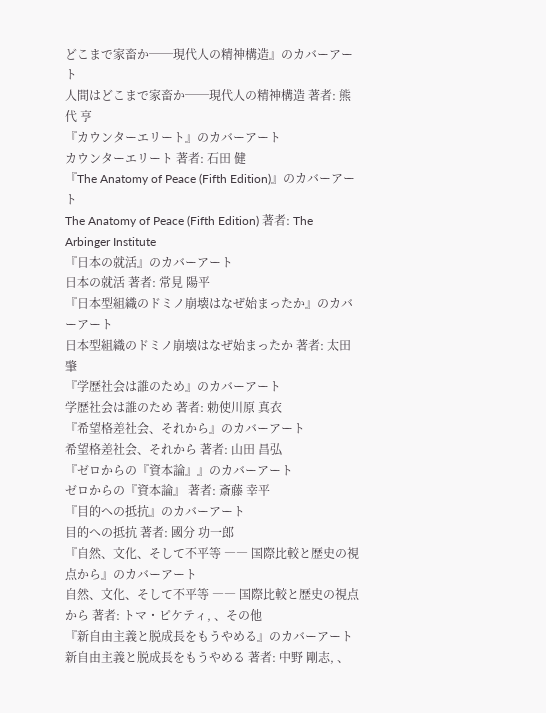どこまで家畜か──現代人の精神構造』のカバーアート
人間はどこまで家畜か──現代人の精神構造 著者: 熊代 亨
『カウンターエリート』のカバーアート
カウンターエリート 著者: 石田 健
『The Anatomy of Peace (Fifth Edition)』のカバーアート
The Anatomy of Peace (Fifth Edition) 著者: The Arbinger Institute
『日本の就活』のカバーアート
日本の就活 著者: 常見 陽平
『日本型組織のドミノ崩壊はなぜ始まったか』のカバーアート
日本型組織のドミノ崩壊はなぜ始まったか 著者: 太田 肇
『学歴社会は誰のため』のカバーアート
学歴社会は誰のため 著者: 勅使川原 真衣
『希望格差社会、それから』のカバーアート
希望格差社会、それから 著者: 山田 昌弘
『ゼロからの『資本論』』のカバーアート
ゼロからの『資本論』 著者: 斎藤 幸平
『目的への抵抗』のカバーアート
目的への抵抗 著者: 國分 功一郎
『自然、文化、そして不平等 ―― 国際比較と歴史の視点から』のカバーアート
自然、文化、そして不平等 ―― 国際比較と歴史の視点から 著者: トマ・ピケティ, 、その他
『新自由主義と脱成長をもうやめる』のカバーアート
新自由主義と脱成長をもうやめる 著者: 中野 剛志, 、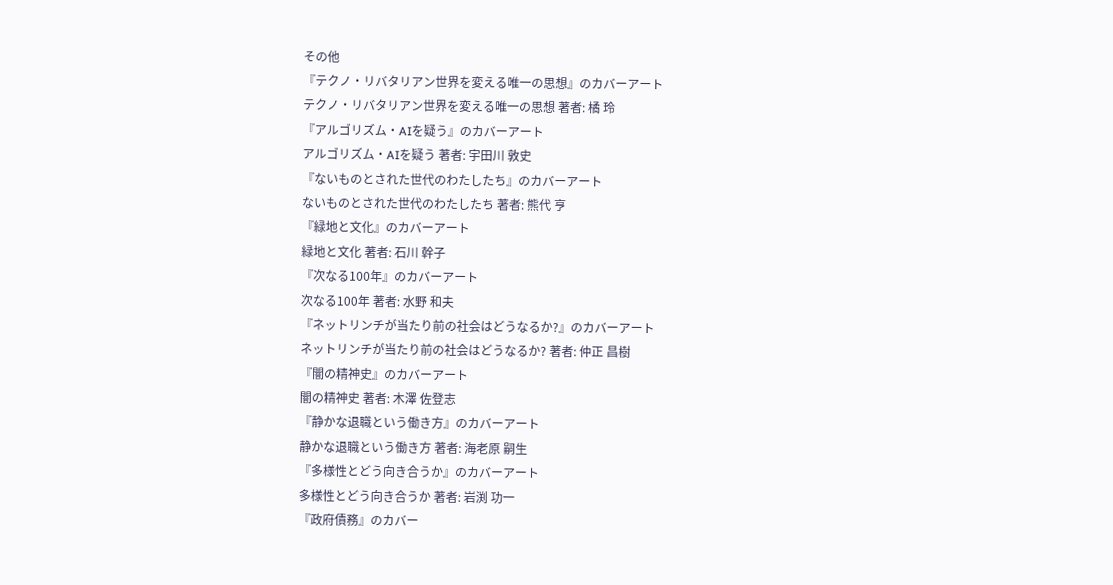その他
『テクノ・リバタリアン世界を変える唯一の思想』のカバーアート
テクノ・リバタリアン世界を変える唯一の思想 著者: 橘 玲
『アルゴリズム・AIを疑う』のカバーアート
アルゴリズム・AIを疑う 著者: 宇田川 敦史
『ないものとされた世代のわたしたち』のカバーアート
ないものとされた世代のわたしたち 著者: 熊代 亨
『緑地と文化』のカバーアート
緑地と文化 著者: 石川 幹子
『次なる100年』のカバーアート
次なる100年 著者: 水野 和夫
『ネットリンチが当たり前の社会はどうなるか?』のカバーアート
ネットリンチが当たり前の社会はどうなるか? 著者: 仲正 昌樹
『闇の精神史』のカバーアート
闇の精神史 著者: 木澤 佐登志
『静かな退職という働き方』のカバーアート
静かな退職という働き方 著者: 海老原 嗣生
『多様性とどう向き合うか』のカバーアート
多様性とどう向き合うか 著者: 岩渕 功一
『政府債務』のカバー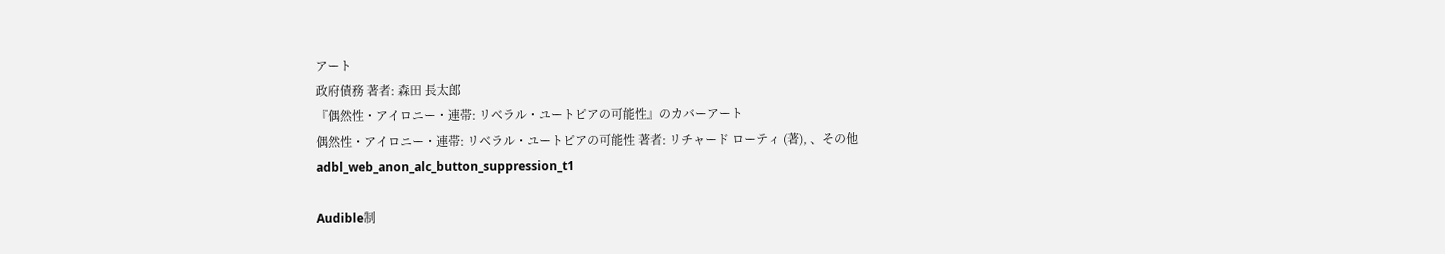アート
政府債務 著者: 森田 長太郎
『偶然性・アイロニー・連帯: リベラル・ユートピアの可能性』のカバーアート
偶然性・アイロニー・連帯: リベラル・ユートピアの可能性 著者: リチャード ローティ (著), 、その他
adbl_web_anon_alc_button_suppression_t1

Audible制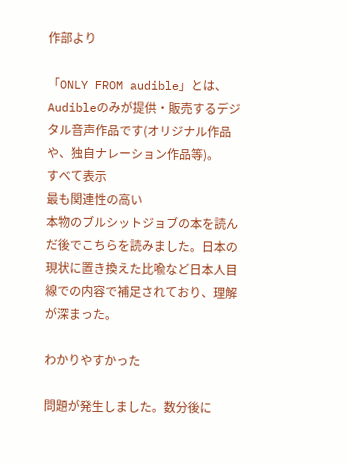作部より

「ONLY FROM audible」とは、Audibleのみが提供・販売するデジタル音声作品です(オリジナル作品や、独自ナレーション作品等)。
すべて表示
最も関連性の高い
本物のブルシットジョブの本を読んだ後でこちらを読みました。日本の現状に置き換えた比喩など日本人目線での内容で補足されており、理解が深まった。

わかりやすかった

問題が発生しました。数分後に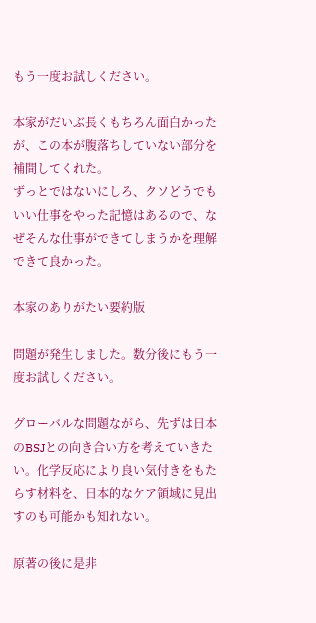もう一度お試しください。

本家がだいぶ長くもちろん面白かったが、この本が腹落ちしていない部分を補間してくれた。
ずっとではないにしろ、クソどうでもいい仕事をやった記憶はあるので、なぜそんな仕事ができてしまうかを理解できて良かった。

本家のありがたい要約版

問題が発生しました。数分後にもう一度お試しください。

グローバルな問題ながら、先ずは日本のBSJとの向き合い方を考えていきたい。化学反応により良い気付きをもたらす材料を、日本的なケア領域に見出すのも可能かも知れない。

原著の後に是非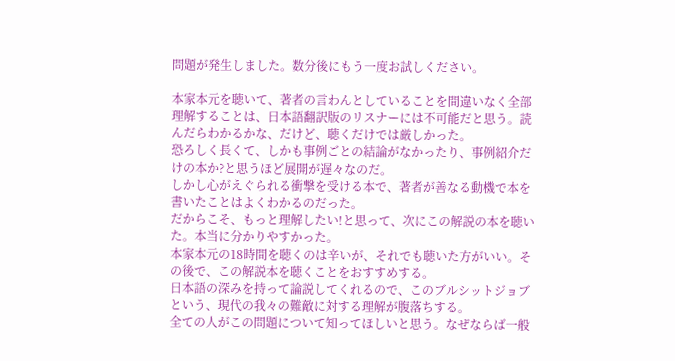問題が発生しました。数分後にもう一度お試しください。

本家本元を聴いて、著者の言わんとしていることを間違いなく全部理解することは、日本語翻訳版のリスナーには不可能だと思う。読んだらわかるかな、だけど、聴くだけでは厳しかった。
恐ろしく長くて、しかも事例ごとの結論がなかったり、事例紹介だけの本か?と思うほど展開が遅々なのだ。
しかし心がえぐられる衝撃を受ける本で、著者が善なる動機で本を書いたことはよくわかるのだった。
だからこそ、もっと理解したい!と思って、次にこの解説の本を聴いた。本当に分かりやすかった。
本家本元の18時間を聴くのは辛いが、それでも聴いた方がいい。その後で、この解説本を聴くことをおすすめする。
日本語の深みを持って論説してくれるので、このブルシットジョブという、現代の我々の難敵に対する理解が腹落ちする。
全ての人がこの問題について知ってほしいと思う。なぜならば一般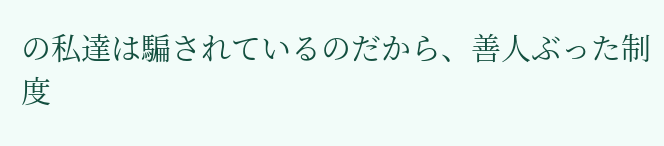の私達は騙されているのだから、善人ぶった制度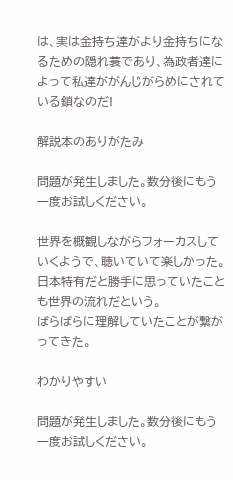は、実は金持ち達がより金持ちになるための隠れ蓑であり、為政者達によって私達ががんじがらめにされている鎖なのだ!

解説本のありがたみ

問題が発生しました。数分後にもう一度お試しください。

世界を概観しながらフォーカスしていくようで、聴いていて楽しかった。日本特有だと勝手に思っていたことも世界の流れだという。
ばらばらに理解していたことが繋がってきた。

わかりやすい

問題が発生しました。数分後にもう一度お試しください。